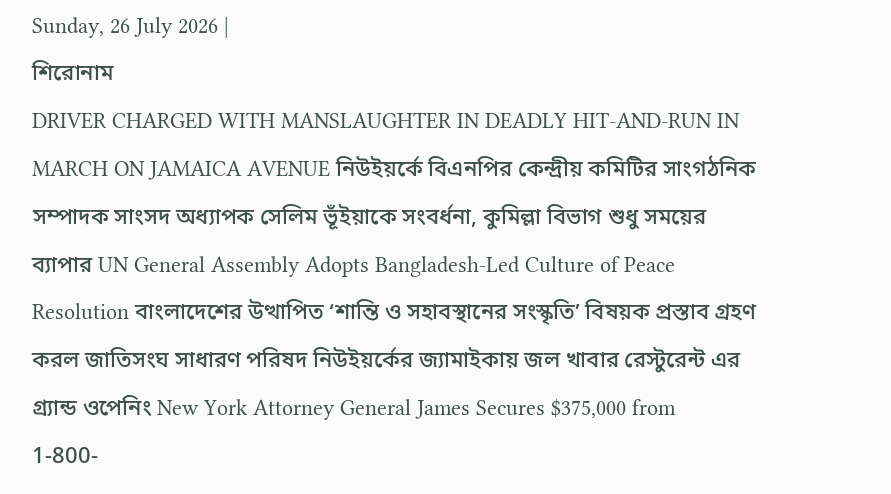Sunday, 26 July 2026 |
শিরোনাম
DRIVER CHARGED WITH MANSLAUGHTER IN DEADLY HIT-AND-RUN IN MARCH ON JAMAICA AVENUE নিউইয়র্কে বিএনপির কেন্দ্রীয় কমিটির সাংগঠনিক সম্পাদক সাংসদ অধ্যাপক সেলিম ভূঁইয়াকে সংবর্ধনা, কুমিল্লা বিভাগ শুধু সময়ের ব্যাপার UN General Assembly Adopts Bangladesh-Led Culture of Peace Resolution বাংলাদেশের উত্থাপিত ‘শান্তি ও সহাবস্থানের সংস্কৃতি’ বিষয়ক প্রস্তাব গ্রহণ করল জাতিসংঘ সাধারণ পরিষদ নিউইয়র্কের জ্যামাইকায় জল খাবার রেস্টুরেন্ট এর গ্র্যান্ড ওপেনিং New York Attorney General James Secures $375,000 from 1-800-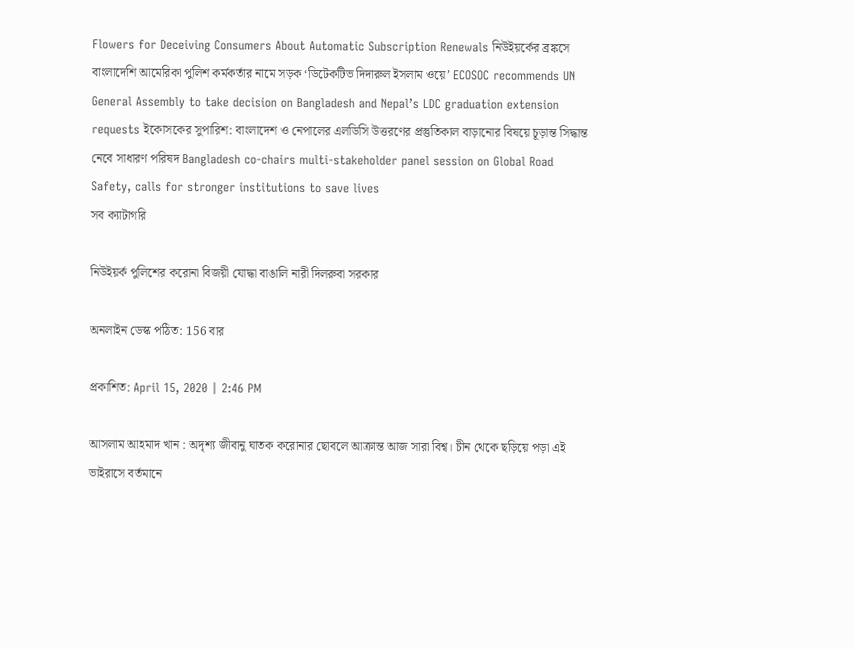Flowers for Deceiving Consumers About Automatic Subscription Renewals নিউইয়র্কের ব্রঙ্কসে বাংলাদেশি আমেরিকা পুলিশ কর্মকর্তার নামে সড়ক ‘ডিটেকটিভ দিদারুল ইসলাম ওয়ে’ ECOSOC recommends UN General Assembly to take decision on Bangladesh and Nepal’s LDC graduation extension requests ইকোসকের সুপারিশ: বাংলাদেশ ও নেপালের এলডিসি উত্তরণের প্রস্তুতিকাল বাড়ানোর বিষয়ে চূড়ান্ত সিদ্ধান্ত নেবে সাধারণ পরিষদ Bangladesh co-chairs multi-stakeholder panel session on Global Road Safety, calls for stronger institutions to save lives
সব ক্যাটাগরি

নিউইয়র্ক পুলিশের করোনা বিজয়ী যোদ্ধা বাঙালি নারী দিলরুবা সরকার

অনলাইন ডেস্ক পঠিত: 156 বার

প্রকাশিত: April 15, 2020 | 2:46 PM

আসলাম আহমাদ খান : অদৃশ্য জীবানু ঘাতক করোনার ছোবলে আক্রান্ত আজ সারা বিশ্ব। চীন থেকে ছড়িয়ে পড়া এই ভাইরাসে বর্তমানে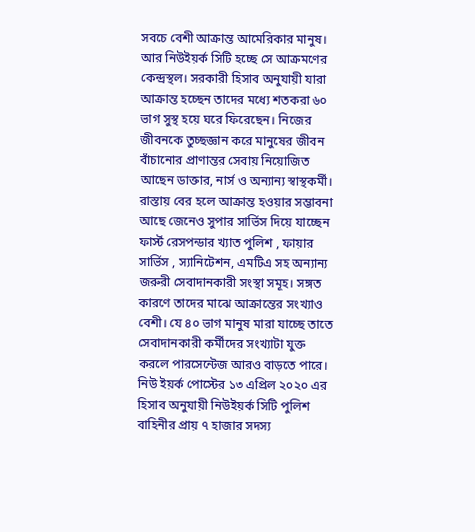সবচে বেশী আক্রান্ত আমেরিকার মানুষ। আর নিউইয়র্ক সিটি হচ্ছে সে আক্রমণের কেন্দ্রস্থল। সরকারী হিসাব অনুযায়ী যারা আক্রান্ত হচ্ছেন তাদের মধ্যে শতকরা ৬০ ভাগ সুস্থ হয়ে ঘরে ফিরেছেন। নিজের জীবনকে তুচ্ছজ্ঞান করে মানুষের জীবন বাঁচানোর প্রাণান্তর সেবায় নিয়োজিত আছেন ডাক্তার, নার্স ও অন্যান্য স্বাস্থকর্মী। রাস্তায় বের হলে আক্রান্ত হওয়ার সম্ভাবনা আছে জেনেও সুপার সার্ভিস দিয়ে যাচ্ছেন ফার্স্ট রেসপন্ডার খ্যাত পুলিশ , ফায়ার সার্ভিস , স্যানিটেশন, এমটিএ সহ অন্যান্য জরুরী সেবাদানকারী সংস্থা সমূহ। সঙ্গত কারণে তাদের মাঝে আক্রান্তের সংখ্যাও বেশী। যে ৪০ ভাগ মানুষ মারা যাচ্ছে তাতে সেবাদানকারী কর্মীদের সংখ্যাটা যুক্ত করলে পারসেন্টেজ আরও বাড়তে পারে। নিউ ইয়র্ক পোস্টের ১৩ এপ্রিল ২০২০ এর হিসাব অনুযায়ী নিউইয়র্ক সিটি পুলিশ বাহিনীর প্রায় ৭ হাজার সদস্য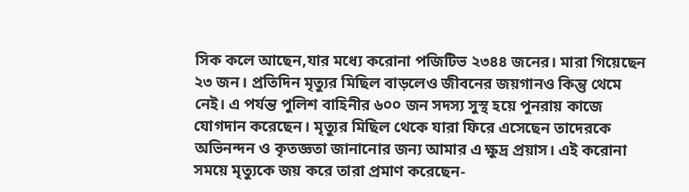সিক কলে আছেন,যার মধ্যে করোনা পজিটিভ ২৩৪৪ জনের। মারা গিয়েছেন ২৩ জন। প্রতিদিন মৃত্যুর মিছিল বাড়লেও জীবনের জয়গানও কিন্তু থেমে নেই। এ পর্যন্ত পুলিশ বাহিনীর ৬০০ জন সদস্য সুস্থ হয়ে পুনরায় কাজে যোগদান করেছেন। মৃত্যুর মিছিল থেকে যারা ফিরে এসেছেন তাদেরকে অভিনন্দন ও কৃতজ্ঞতা জানানোর জন্য আমার এ ক্ষুদ্র প্রয়াস। এই করোনা সময়ে মৃত্যুকে জয় করে তারা প্রমাণ করেছেন-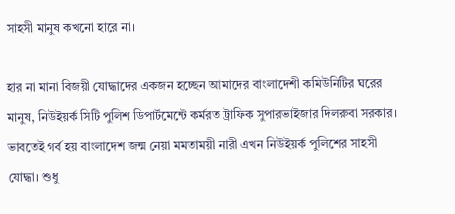সাহসী মানুষ কখনো হারে না।

হার না মানা বিজয়ী যোদ্ধাদের একজন হচ্ছেন আমাদের বাংলাদেশী কমিউনিটির ঘরের মানুষ, নিউইয়র্ক সিটি পুলিশ ডিপার্টমেন্টে কর্মরত ট্রাফিক সুপারভাইজার দিলরুবা সরকার। ভাবতেই গর্ব হয় বাংলাদেশ জন্ম নেয়া মমতাময়ী নারী এখন নিউইয়র্ক পুলিশের সাহসী যোদ্ধা। শুধু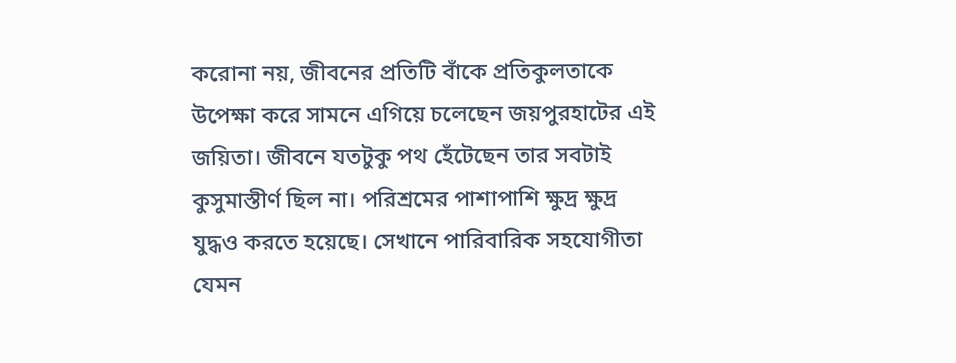করোনা নয়, জীবনের প্রতিটি বাঁকে প্রতিকুলতাকে উপেক্ষা করে সামনে এগিয়ে চলেছেন জয়পুরহাটের এই জয়িতা। জীবনে যতটুকু পথ হেঁটেছেন তার সবটাই কুসুমাস্তীর্ণ ছিল না। পরিশ্রমের পাশাপাশি ক্ষুদ্র ক্ষুদ্র যুদ্ধও করতে হয়েছে। সেখানে পারিবারিক সহযোগীতা যেমন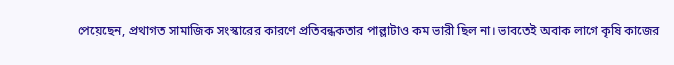পেয়েছেন, প্রথাগত সামাজিক সংস্কারের কারণে প্রতিবন্ধকতার পাল্লাটাও কম ভারী ছিল না। ভাবতেই অবাক লাগে কৃষি কাজের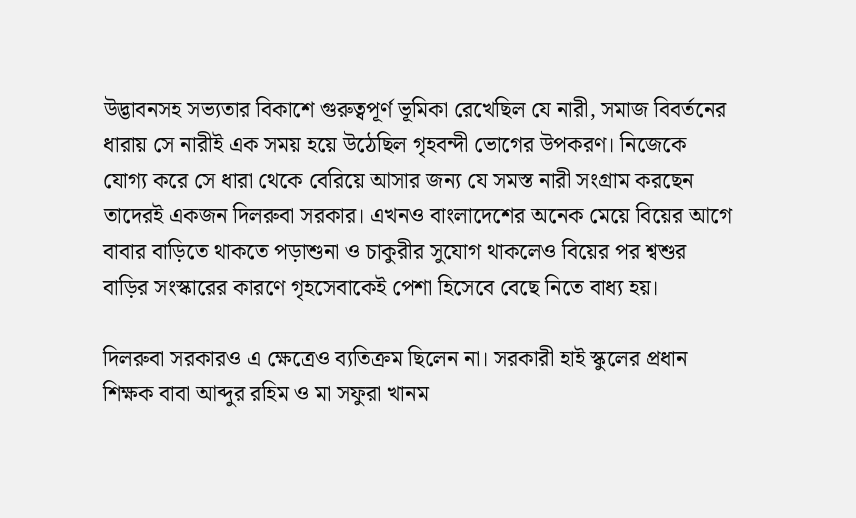উদ্ভাবনসহ সভ্যতার বিকাশে গুরুত্বপূর্ণ ভূমিকা রেখেছিল যে নারী, সমাজ বিবর্তনের ধারায় সে নারীই এক সময় হয়ে উঠেছিল গৃহবন্দী ভোগের উপকরণ। নিজেকে যোগ্য করে সে ধারা থেকে বেরিয়ে আসার জন্য যে সমস্ত নারী সংগ্রাম করছেন তাদেরই একজন দিলরুবা সরকার। এখনও বাংলাদেশের অনেক মেয়ে বিয়ের আগে বাবার বাড়িতে থাকতে পড়াশুনা ও চাকুরীর সুযোগ থাকলেও বিয়ের পর শ্বশুর বাড়ির সংস্কারের কারণে গৃহসেবাকেই পেশা হিসেবে বেছে নিতে বাধ্য হয়।

দিলরুবা সরকারও এ ক্ষেত্রেও ব্যতিক্রম ছিলেন না। সরকারী হাই স্কুলের প্রধান শিক্ষক বাবা আব্দুর রহিম ও মা সফুরা খানম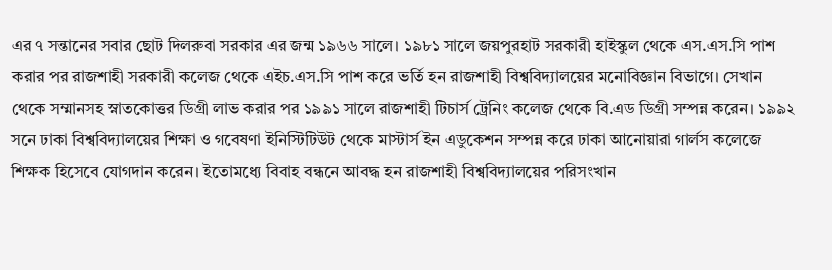এর ৭ সন্তানের সবার ছোট দিলরুবা সরকার এর জন্ম ১৯৬৬ সালে। ১৯৮১ সালে জয়পুরহাট সরকারী হাইস্কুল থেকে এস.এস.সি পাশ করার পর রাজশাহী সরকারী কলেজ থেকে এইচ.এস.সি পাশ করে ভর্তি হন রাজশাহী বিশ্ববিদ্যালয়ের মনোবিজ্ঞান বিভাগে। সেখান থেকে সম্মানসহ স্নাতকোত্তর ডিগ্রী লাভ করার পর ১৯৯১ সালে রাজশাহী টিচার্স ট্রেনিং কলেজ থেকে বি.এড ডিগ্রী সম্পন্ন করেন। ১৯৯২ সনে ঢাকা বিশ্ববিদ্যালয়ের শিক্ষা ও গবেষণা ইনিস্টিটিউট থেকে মাস্টার্স ইন এডুকেশন সম্পন্ন করে ঢাকা আনোয়ারা গার্লস কলেজে শিক্ষক হিসেবে যোগদান করেন। ইতোমধ্যে বিবাহ বন্ধনে আবদ্ধ হন রাজশাহী বিশ্ববিদ্যালয়ের পরিসংখান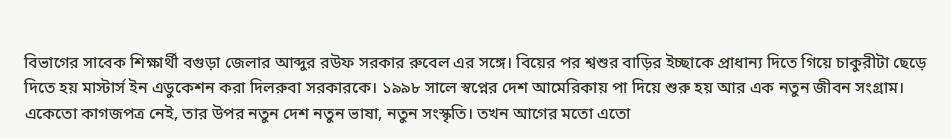বিভাগের সাবেক শিক্ষার্থী বগুড়া জেলার আব্দুর রউফ সরকার রুবেল এর সঙ্গে। বিয়ের পর শ্বশুর বাড়ির ইচ্ছাকে প্রাধান্য দিতে গিয়ে চাকুরীটা ছেড়ে দিতে হয় মাস্টার্স ইন এডুকেশন করা দিলরুবা সরকারকে। ১৯৯৮ সালে স্বপ্নের দেশ আমেরিকায় পা দিয়ে শুরু হয় আর এক নতুন জীবন সংগ্রাম। একেতো কাগজপত্র নেই, তার উপর নতুন দেশ নতুন ভাষা, নতুন সংস্কৃতি। তখন আগের মতো এতো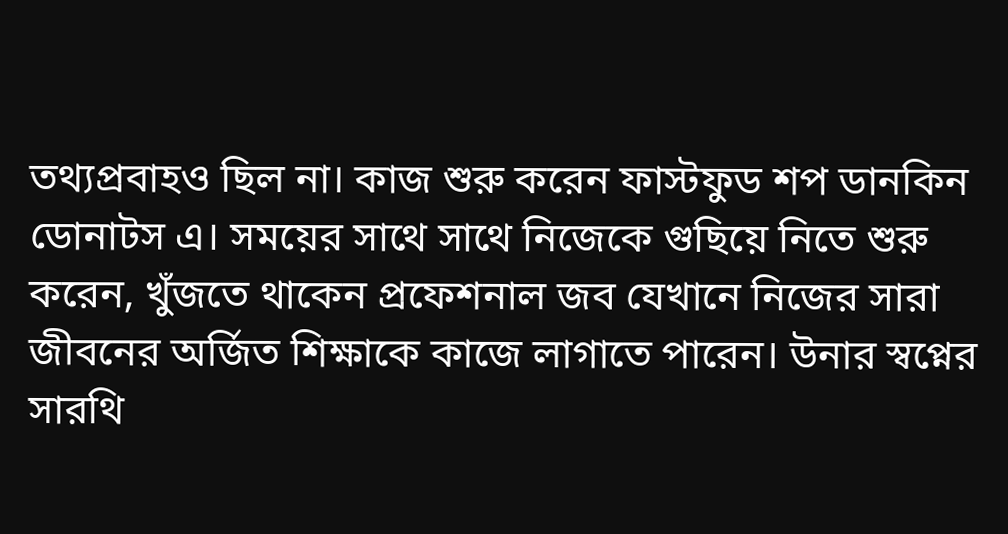তথ্যপ্রবাহও ছিল না। কাজ শুরু করেন ফাস্টফুড শপ ডানকিন ডোনাটস এ। সময়ের সাথে সাথে নিজেকে গুছিয়ে নিতে শুরু করেন, খুঁজতে থাকেন প্রফেশনাল জব যেখানে নিজের সারা জীবনের অর্জিত শিক্ষাকে কাজে লাগাতে পারেন। উনার স্বপ্নের সারথি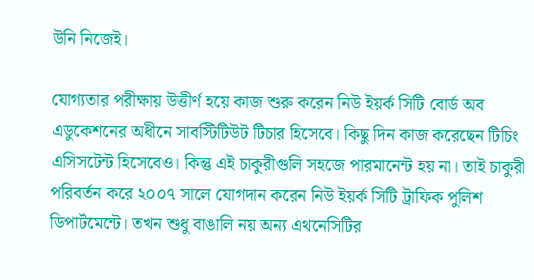উনি নিজেই।

যোগ্যতার পরীক্ষায় উত্তীর্ণ হয়ে কাজ শুরু করেন নিউ ইয়র্ক সিটি বোর্ড অব এডুকেশনের অধীনে সাবস্টিটিউট টিচার হিসেবে। কিছু দিন কাজ করেছেন টিচিং এসিসটেন্ট হিসেবেও। কিন্তু এই চাকুরীগুলি সহজে পারমানেন্ট হয় না। তাই চাকুরী পরিবর্তন করে ২০০৭ সালে যোগদান করেন নিউ ইয়র্ক সিটি ট্রাফিক পুলিশ ডিপার্টমেন্টে। তখন শুধু বাঙালি নয় অন্য এথনেসিটির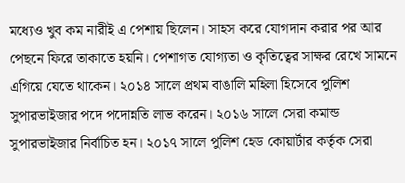মধ্যেও খুব কম নারীই এ পেশায় ছিলেন। সাহস করে যোগদান করার পর আর পেছনে ফিরে তাকাতে হয়নি। পেশাগত যোগ্যতা ও কৃতিত্বের সাক্ষর রেখে সামনে এগিয়ে যেতে থাকেন। ২০১৪ সালে প্রথম বাঙালি মহিলা হিসেবে পুলিশ সুপারভাইজার পদে পদোন্নতি লাভ করেন। ২০১৬ সালে সেরা কমান্ড সুপারভাইজার নির্বাচিত হন। ২০১৭ সালে পুলিশ হেড কোয়ার্টার কর্তৃক সেরা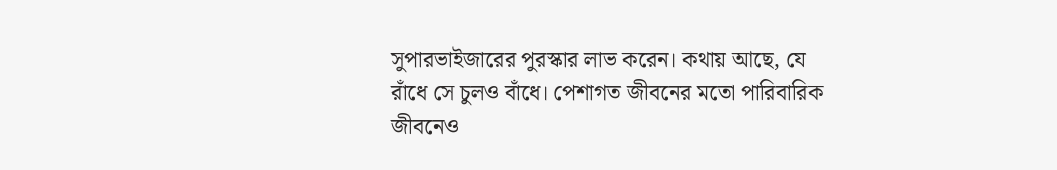সুপারভাইজারের পুরস্কার লাভ করেন। কথায় আছে, যে রাঁধে সে চুলও বাঁধে। পেশাগত জীবনের মতো পারিবারিক জীবনেও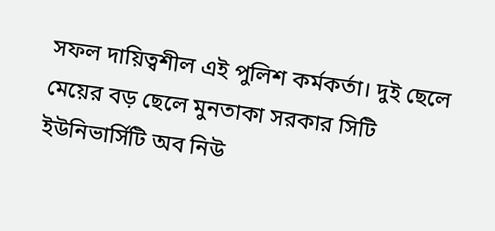সফল দায়িত্বশীল এই পুলিশ কর্মকর্তা। দুই ছেলে মেয়ের বড় ছেলে মুনতাকা সরকার সিটি ইউনিভার্সিটি অব নিউ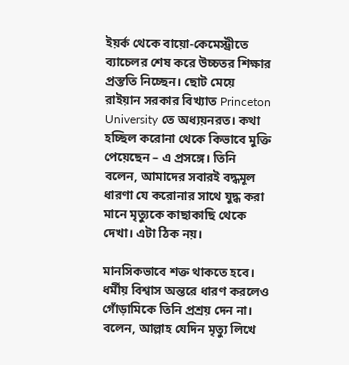ইয়র্ক থেকে বায়ো-কেমেস্ট্রীতে ব্যাচেলর শেষ করে উচ্চতর শিক্ষার প্রস্ততি নিচ্ছেন। ছোট মেয়ে রাইয়ান সরকার বিখ্যাত Princeton University তে অধ্যয়নরত। কথা হচ্ছিল করোনা থেকে কিভাবে মুক্তি পেয়েছেন – এ প্রসঙ্গে। তিনি বলেন, আমাদের সবারই বদ্ধমূল ধারণা যে করোনার সাথে যুদ্ধ করা মানে মৃত্যুকে কাছাকাছি থেকে দেখা। এটা ঠিক নয়।

মানসিকভাবে শক্ত থাকতে হবে। ধর্মীয় বিশ্বাস অন্তরে ধারণ করলেও গোঁড়ামিকে তিনি প্রশ্রয় দেন না। বলেন, আল্লাহ যেদিন মৃত্যু লিখে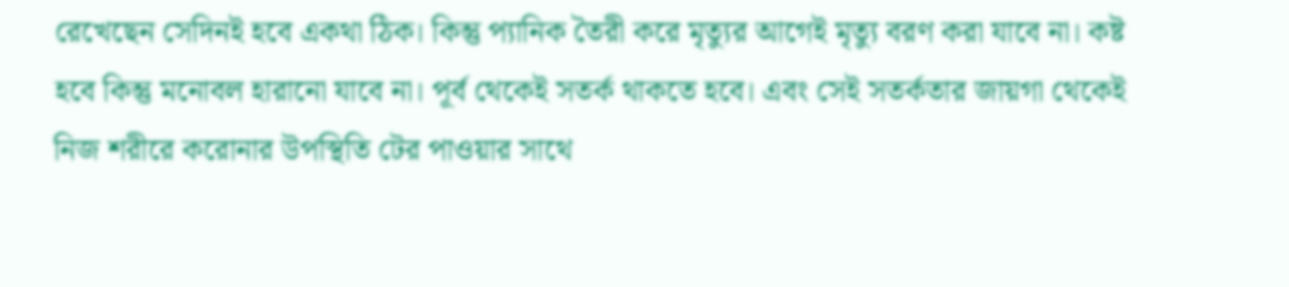রেখেছেন সেদিনই হবে একথা ঠিক। কিন্তু প্যানিক তৈরী করে মৃত্যুর আগেই মৃত্যু বরণ করা যাবে না। কষ্ট হবে কিন্তু মনোবল হারানো যাবে না। পূর্ব থেকেই সতর্ক থাকতে হবে। এবং সেই সতর্কতার জায়গা থেকেই নিজ শরীরে করোনার উপস্থিতি টের পাওয়ার সাথে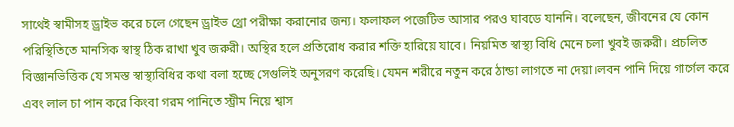সাথেই স্বামীসহ ড্রাইভ করে চলে গেছেন ড্রাইভ থ্রো পরীক্ষা করানোর জন্য। ফলাফল পজেটিভ আসার পরও ঘাবডে যাননি। বলেছেন, জীবনের যে কোন পরিস্থিতিতে মানসিক স্বাস্থ ঠিক রাখা খুব জরুরী। অস্থির হলে প্রতিরোধ করার শক্তি হারিয়ে যাবে। নিয়মিত স্বাস্থ্য বিধি মেনে চলা খুবই জরুরী। প্রচলিত বিজ্ঞানভিত্তিক যে সমস্ত স্বাস্থ্যবিধির কথা বলা হচ্ছে সেগুলিই অনুসরণ করেছি। যেমন শরীরে নতুন করে ঠান্ডা লাগতে না দেয়া।লবন পানি দিয়ে গার্গেল করে এবং লাল চা পান করে কিংবা গরম পানিতে স্ট্রীম নিয়ে শ্বাস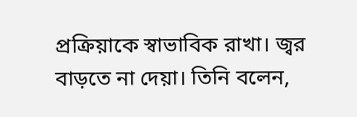প্রক্রিয়াকে স্বাভাবিক রাখা। জ্বর বাড়তে না দেয়া। তিনি বলেন,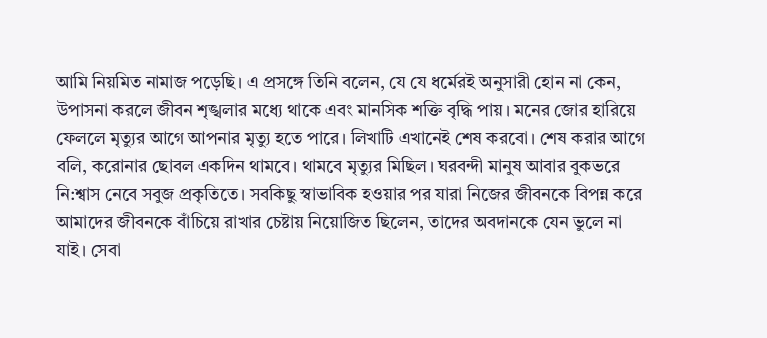আমি নিয়মিত নামাজ পড়েছি। এ প্রসঙ্গে তিনি বলেন, যে যে ধর্মেরই অনুসারী হোন না কেন, উপাসনা করলে জীবন শৃঙ্খলার মধ্যে থাকে এবং মানসিক শক্তি বৃদ্ধি পায়। মনের জোর হারিয়ে ফেললে মৃত্যুর আগে আপনার মৃত্যু হতে পারে। লিখাটি এখানেই শেষ করবো। শেষ করার আগে বলি, করোনার ছোবল একদিন থামবে। থামবে মৃত্যুর মিছিল। ঘরবন্দী মানুষ আবার বুকভরে নি:শ্বাস নেবে সবুজ প্রকৃতিতে। সবকিছু স্বাভাবিক হওয়ার পর যারা নিজের জীবনকে বিপন্ন করে আমাদের জীবনকে বাঁচিয়ে রাখার চেষ্টায় নিয়োজিত ছিলেন, তাদের অবদানকে যেন ভুলে না যাই। সেবা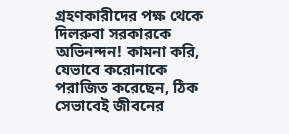গ্রহণকারীদের পক্ষ থেকে দিলরুবা সরকারকে অভিনন্দন! কামনা করি, যেভাবে করোনাকে পরাজিত করেছেন, ঠিক সেভাবেই জীবনের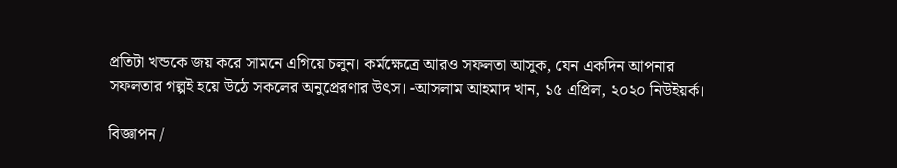প্রতিটা খন্ডকে জয় করে সামনে এগিয়ে চলুন। কর্মক্ষেত্রে আরও সফলতা আসুক, যেন একদিন আপনার সফলতার গল্পই হয়ে উঠে সকলের অনুপ্রেরণার উৎস। -আসলাম আহমাদ খান, ১৫ এপ্রিল, ২০২০ নিউইয়র্ক।

বিজ্ঞাপন /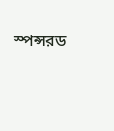স্পন্সরড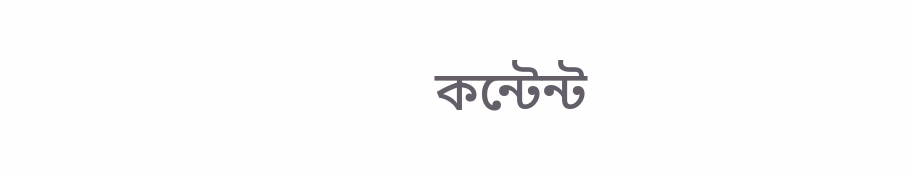কন্টেন্ট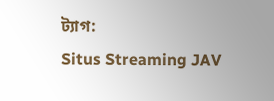ট্যাগ:
Situs Streaming JAV